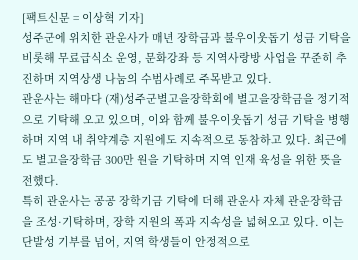[팩트신문 = 이상혁 기자]
성주군에 위치한 관운사가 매년 장학금과 불우이웃돕기 성금 기탁을 비롯해 무료급식소 운영, 문화강좌 등 지역사랑방 사업을 꾸준히 추진하며 지역상생 나눔의 수범사례로 주목받고 있다.
관운사는 해마다 (재)성주군별고을장학회에 별고을장학금을 정기적으로 기탁해 오고 있으며, 이와 함께 불우이웃돕기 성금 기탁을 병행하며 지역 내 취약계층 지원에도 지속적으로 동참하고 있다. 최근에도 별고을장학금 300만 원을 기탁하며 지역 인재 육성을 위한 뜻을 전했다.
특히 관운사는 공공 장학기금 기탁에 더해 관운사 자체 관운장학금을 조성·기탁하며, 장학 지원의 폭과 지속성을 넓혀오고 있다. 이는 단발성 기부를 넘어, 지역 학생들이 안정적으로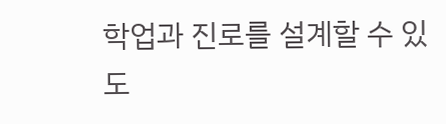학업과 진로를 설계할 수 있도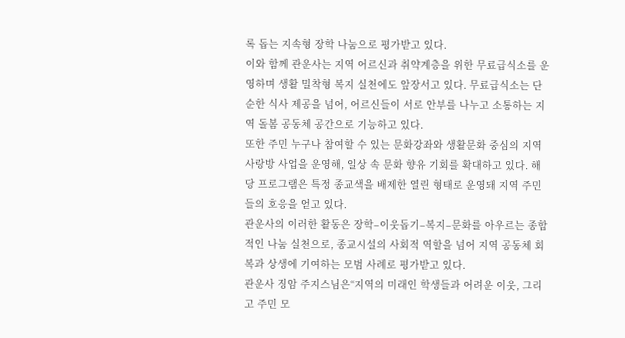록 돕는 지속형 장학 나눔으로 평가받고 있다.
이와 함께 관운사는 지역 어르신과 취약계층을 위한 무료급식소를 운영하며 생활 밀착형 복지 실천에도 앞장서고 있다. 무료급식소는 단순한 식사 제공을 넘어, 어르신들이 서로 안부를 나누고 소통하는 지역 돌봄 공동체 공간으로 기능하고 있다.
또한 주민 누구나 참여할 수 있는 문화강좌와 생활문화 중심의 지역사랑방 사업을 운영해, 일상 속 문화 향유 기회를 확대하고 있다. 해당 프로그램은 특정 종교색을 배제한 열린 형태로 운영돼 지역 주민들의 호응을 얻고 있다.
관운사의 이러한 활동은 장학–이웃돕기–복지–문화를 아우르는 종합적인 나눔 실천으로, 종교시설의 사회적 역할을 넘어 지역 공동체 회복과 상생에 기여하는 모범 사례로 평가받고 있다.
관운사 징암 주지스님은“지역의 미래인 학생들과 어려운 이웃, 그리고 주민 모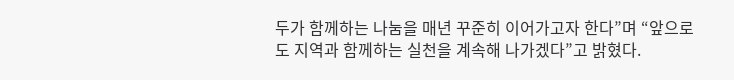두가 함께하는 나눔을 매년 꾸준히 이어가고자 한다”며 “앞으로도 지역과 함께하는 실천을 계속해 나가겠다”고 밝혔다.